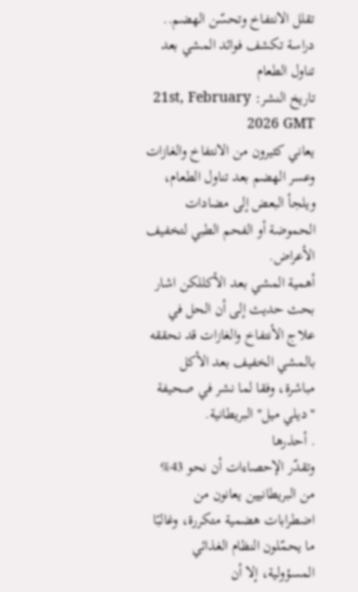تقلل الانتفاخ وتحسّن الهضم.. دراسة تكشف فوائد المشي بعد تناول الطعام
تاريخ النشر: 21st, February 2026 GMT
يعاني كثيرون من الانتفاخ والغازات وعسر الهضم بعد تناول الطعام، ويلجأ البعض إلى مضادات الحموضة أو الفحم الطبي لتخفيف الأعراض.
أهمية المشي بعد الأكللكن اشار بحث حديث إلى أن الحل في علاج الأنتفاخ والغازات قد نحققه بالمشي الخفيف بعد الأكل مباشرة، وفقا لما نشر في صحيفة "ديلي ميل" البريطانية.
. أحذرها
وتقدّر الإحصاءات أن نحو 43% من البريطانيين يعانون من اضطرابات هضمية متكررة، وغالبًا ما يحمّلون النظام الغذائي المسؤولية، إلا أن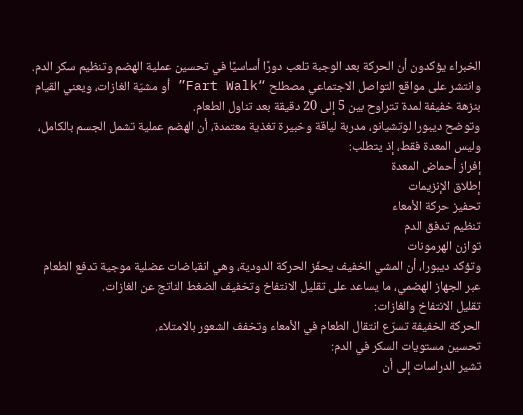الخبراء يؤكدون أن الحركة بعد الوجبة تلعب دورًا أساسيًا في تحسين عملية الهضم وتنظيم سكر الدم.
وانتشر على مواقع التواصل الاجتماعي مصطلح “Fart Walk” أو مشيّة الغازات، ويعني القيام بنزهة خفيفة لمدة تتراوح بين 5 إلى 20 دقيقة بعد تناول الطعام.
وتوضح ديبورا لوتشيانو، مدربة لياقة وخبيرة تغذية معتمدة، أن الهضم عملية تشمل الجسم بالكامل، وليس المعدة فقط، إذ يتطلب:
إفراز أحماض المعدة
إطلاق الإنزيمات
تحفيز حركة الأمعاء
تنظيم تدفق الدم
توازن الهرمونات
وتؤكد ديبورا، أن المشي الخفيف يحفّز الحركة الدودية، وهي انقباضات عضلية موجية تدفع الطعام عبر الجهاز الهضمي، ما يساعد على تقليل الانتفاخ وتخفيف الضغط الناتج عن الغازات.
تقليل الانتفاخ والغازات:
الحركة الخفيفة تسرّع انتقال الطعام في الأمعاء وتخفف الشعور بالامتلاء.
تحسين مستويات السكر في الدم:
تشير الدراسات إلى أن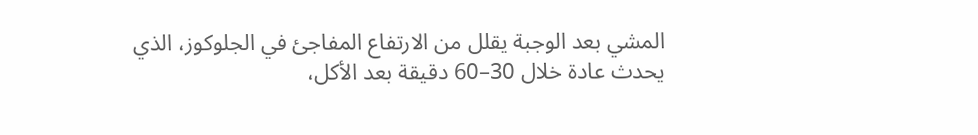المشي بعد الوجبة يقلل من الارتفاع المفاجئ في الجلوكوز، الذي يحدث عادة خلال 30–60 دقيقة بعد الأكل،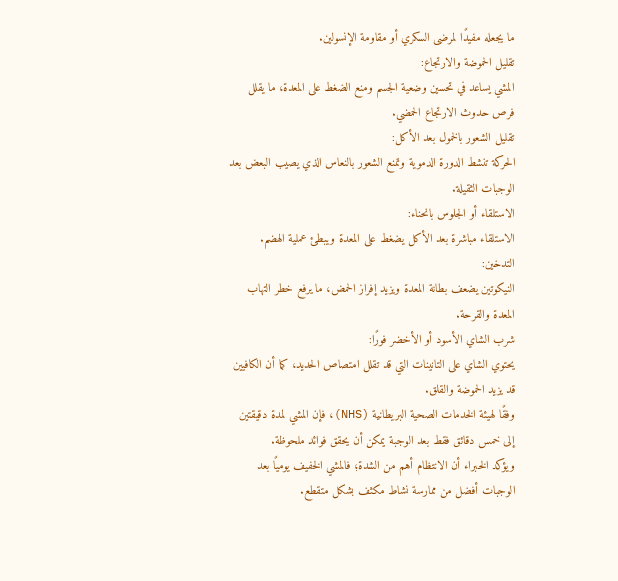ما يجعله مفيدًا لمرضى السكري أو مقاومة الإنسولين.
تقليل الحموضة والارتجاع:
المشي يساعد في تحسين وضعية الجسم ومنع الضغط على المعدة، ما يقلل فرص حدوث الارتجاع الحمضي.
تقليل الشعور بالخمول بعد الأكل:
الحركة تنشط الدورة الدموية وتمنع الشعور بالنعاس الذي يصيب البعض بعد الوجبات الثقيلة.
الاستلقاء أو الجلوس بانحناء:
الاستلقاء مباشرة بعد الأكل يضغط على المعدة ويبطئ عملية الهضم.
التدخين:
النيكوتين يضعف بطانة المعدة ويزيد إفراز الحمض، ما يرفع خطر التهاب المعدة والقرحة.
شرب الشاي الأسود أو الأخضر فورًا:
يحتوي الشاي على التانينات التي قد تقلل امتصاص الحديد، كما أن الكافيين قد يزيد الحموضة والقلق.
وفقًا لهيئة الخدمات الصحية البريطانية (NHS)، فإن المشي لمدة دقيقتين إلى خمس دقائق فقط بعد الوجبة يمكن أن يحقق فوائد ملحوظة.
ويؤكد الخبراء أن الانتظام أهم من الشدة؛ فالمشي الخفيف يوميًا بعد الوجبات أفضل من ممارسة نشاط مكثف بشكل متقطع.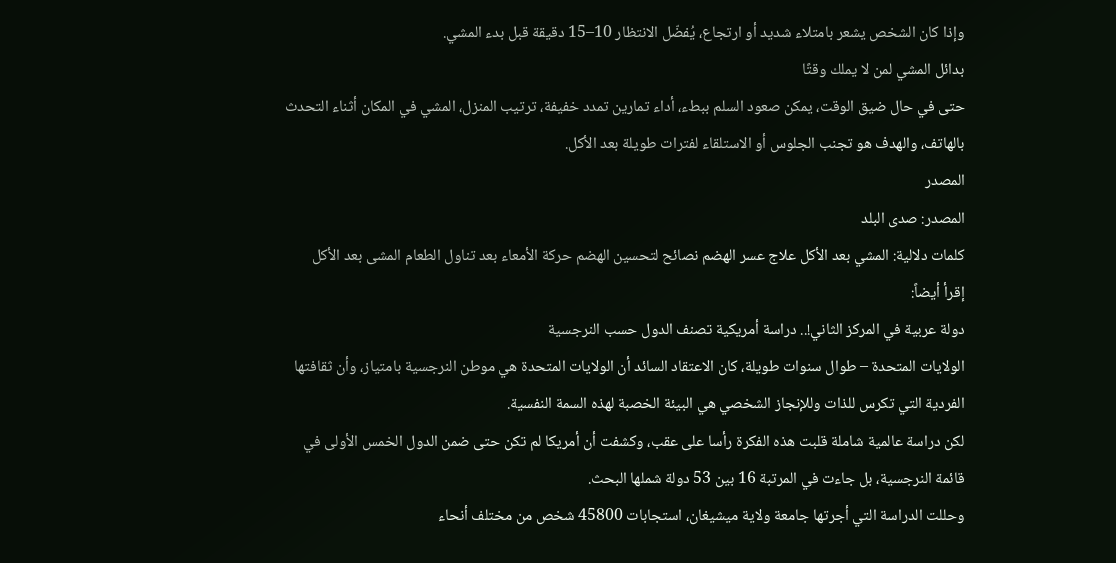وإذا كان الشخص يشعر بامتلاء شديد أو ارتجاع، يُفضّل الانتظار 10–15 دقيقة قبل بدء المشي.
بدائل المشي لمن لا يملك وقتًا
حتى في حال ضيق الوقت، يمكن صعود السلم ببطء، أداء تمارين تمدد خفيفة، ترتيب المنزل، المشي في المكان أثناء التحدث بالهاتف، والهدف هو تجنب الجلوس أو الاستلقاء لفترات طويلة بعد الأكل.
المصدر
المصدر: صدى البلد
كلمات دلالية: المشي بعد الأكل علاج عسر الهضم نصائح لتحسين الهضم حركة الأمعاء بعد تناول الطعام المشی بعد الأکل
إقرأ أيضاً:
دولة عربية في المركز الثاني!.. دراسة أمريكية تصنف الدول حسب النرجسية
الولايات المتحدة – طوال سنوات طويلة، كان الاعتقاد السائد أن الولايات المتحدة هي موطن النرجسية بامتياز، وأن ثقافتها الفردية التي تكرس للذات وللإنجاز الشخصي هي البيئة الخصبة لهذه السمة النفسية.
لكن دراسة عالمية شاملة قلبت هذه الفكرة رأسا على عقب، وكشفت أن أمريكا لم تكن حتى ضمن الدول الخمس الأولى في قائمة النرجسية، بل جاءت في المرتبة 16 بين 53 دولة شملها البحث.
وحللت الدراسة التي أجرتها جامعة ولاية ميشيغان، استجابات 45800 شخص من مختلف أنحاء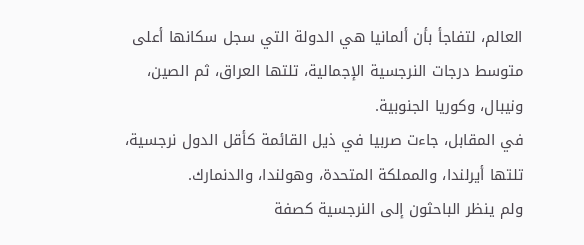العالم، لتفاجأ بأن ألمانيا هي الدولة التي سجل سكانها أعلى متوسط درجات النرجسية الإجمالية، تلتها العراق، ثم الصين، ونيبال، وكوريا الجنوبية.
في المقابل، جاءت صربيا في ذيل القائمة كأقل الدول نرجسية، تلتها أيرلندا، والمملكة المتحدة، وهولندا، والدنمارك.
ولم ينظر الباحثون إلى النرجسية كصفة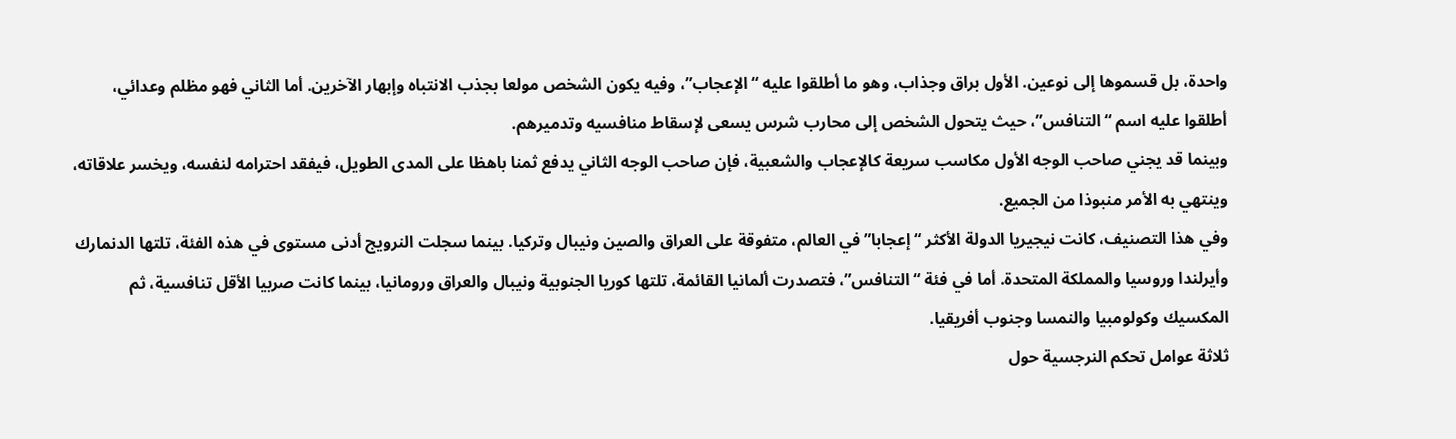واحدة، بل قسموها إلى نوعين. الأول براق وجذاب، وهو ما أطلقوا عليه “الإعجاب”، وفيه يكون الشخص مولعا بجذب الانتباه وإبهار الآخرين. أما الثاني فهو مظلم وعدائي، أطلقوا عليه اسم “التنافس”، حيث يتحول الشخص إلى محارب شرس يسعى لإسقاط منافسيه وتدميرهم.
وبينما قد يجني صاحب الوجه الأول مكاسب سريعة كالإعجاب والشعبية، فإن صاحب الوجه الثاني يدفع ثمنا باهظا على المدى الطويل، فيفقد احترامه لنفسه، ويخسر علاقاته، وينتهي به الأمر منبوذا من الجميع.
وفي هذا التصنيف، كانت نيجيريا الدولة الأكثر “إعجابا” في العالم، متفوقة على العراق والصين ونيبال وتركيا. بينما سجلت النرويج أدنى مستوى في هذه الفئة، تلتها الدنمارك وأيرلندا وروسيا والمملكة المتحدة. أما في فئة “التنافس”، فتصدرت ألمانيا القائمة، تلتها كوريا الجنوبية ونيبال والعراق ورومانيا، بينما كانت صربيا الأقل تنافسية، ثم المكسيك وكولومبيا والنمسا وجنوب أفريقيا.
ثلاثة عوامل تحكم النرجسية حول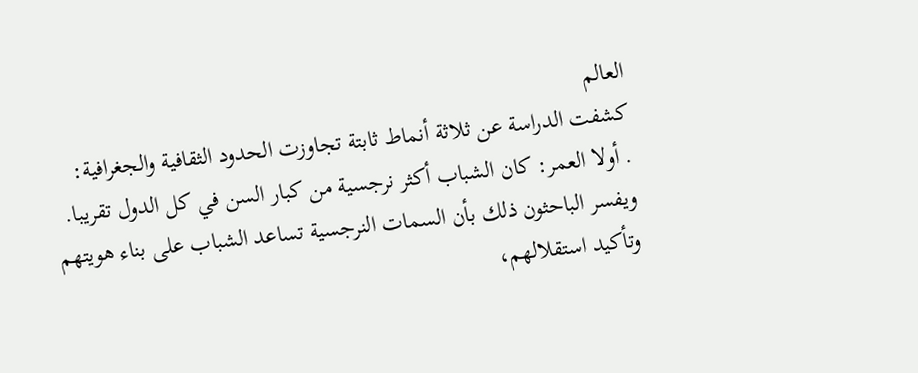العالم
كشفت الدراسة عن ثلاثة أنماط ثابتة تجاوزت الحدود الثقافية والجغرافية:
. أولا العمر: كان الشباب أكثر نرجسية من كبار السن في كل الدول تقريبا. ويفسر الباحثون ذلك بأن السمات النرجسية تساعد الشباب على بناء هويتهم وتأكيد استقلالهم،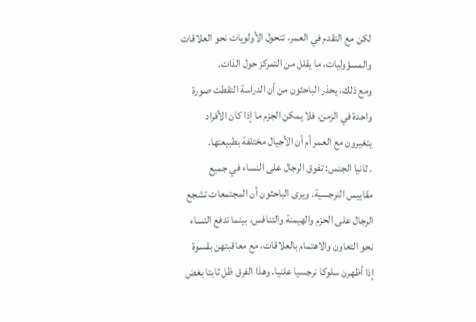لكن مع التقدم في العمر، تتحول الأولويات نحو العلاقات والمسؤوليات، ما يقلل من التمركز حول الذات.
ومع ذلك، يحذر الباحثون من أن الدراسة التقطت صورة واحدة في الزمن، فلا يمكن الجزم ما إذا كان الأفراد يتغيرون مع العمر أم أن الأجيال مختلفة بطبيعتها.
. ثانيا الجنس: تفوق الرجال على النساء في جميع مقاييس النرجسية. ويرى الباحثون أن المجتمعات تشجع الرجال على الحزم والهيمنة والتنافس، بينما تدفع النساء نحو التعاون والاهتمام بالعلاقات، مع معاقبتهن بقسوة إذا أظهرن سلوكا نرجسيا علنيا. وهذا الفرق ظل ثابتا بغض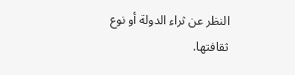النظر عن ثراء الدولة أو نوع ثقافتها.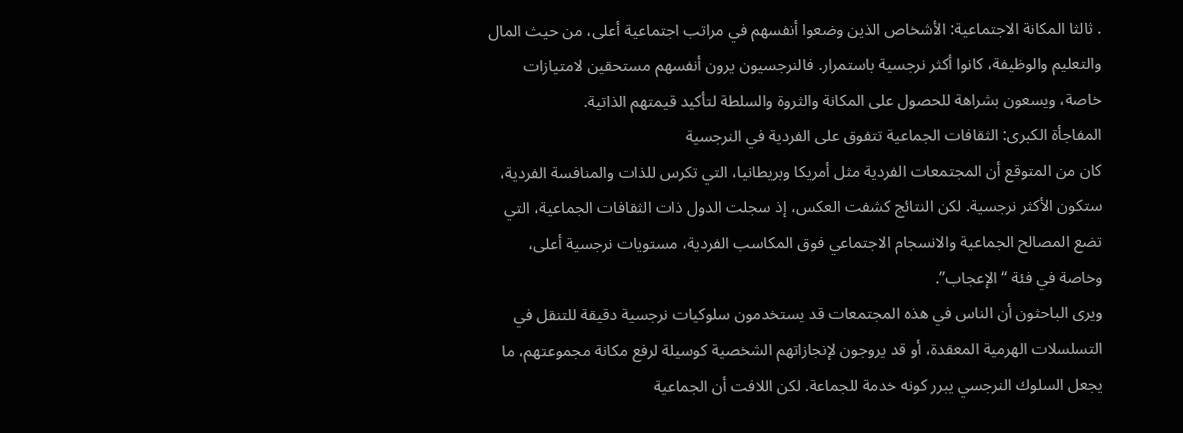. ثالثا المكانة الاجتماعية: الأشخاص الذين وضعوا أنفسهم في مراتب اجتماعية أعلى، من حيث المال والتعليم والوظيفة، كانوا أكثر نرجسية باستمرار. فالنرجسيون يرون أنفسهم مستحقين لامتيازات خاصة، ويسعون بشراهة للحصول على المكانة والثروة والسلطة لتأكيد قيمتهم الذاتية.
المفاجأة الكبرى: الثقافات الجماعية تتفوق على الفردية في النرجسية
كان من المتوقع أن المجتمعات الفردية مثل أمريكا وبريطانيا، التي تكرس للذات والمنافسة الفردية، ستكون الأكثر نرجسية. لكن النتائج كشفت العكس، إذ سجلت الدول ذات الثقافات الجماعية، التي تضع المصالح الجماعية والانسجام الاجتماعي فوق المكاسب الفردية، مستويات نرجسية أعلى، وخاصة في فئة “الإعجاب”.
ويرى الباحثون أن الناس في هذه المجتمعات قد يستخدمون سلوكيات نرجسية دقيقة للتنقل في التسلسلات الهرمية المعقدة، أو قد يروجون لإنجازاتهم الشخصية كوسيلة لرفع مكانة مجموعتهم، ما يجعل السلوك النرجسي يبرر كونه خدمة للجماعة. لكن اللافت أن الجماعية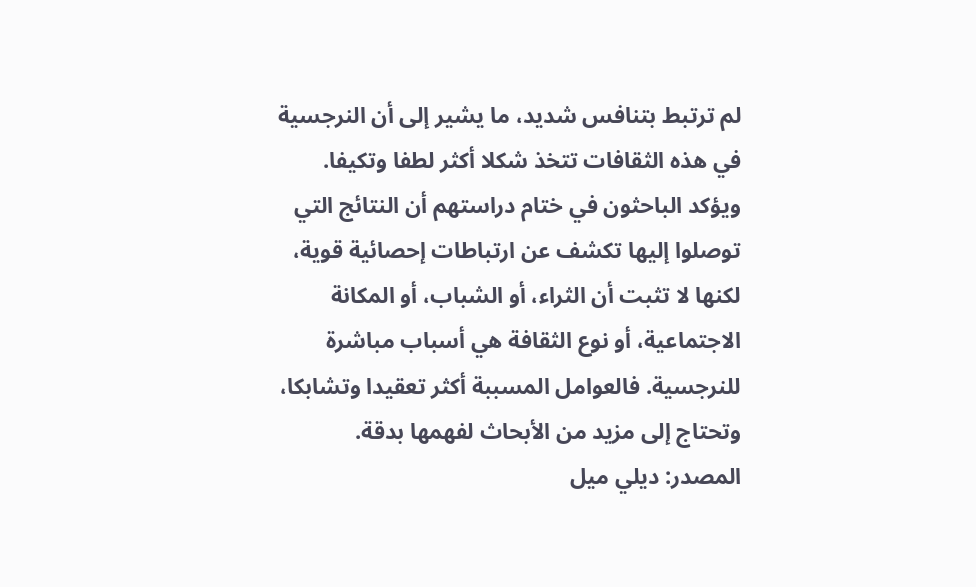لم ترتبط بتنافس شديد، ما يشير إلى أن النرجسية في هذه الثقافات تتخذ شكلا أكثر لطفا وتكيفا.
ويؤكد الباحثون في ختام دراستهم أن النتائج التي توصلوا إليها تكشف عن ارتباطات إحصائية قوية، لكنها لا تثبت أن الثراء، أو الشباب، أو المكانة الاجتماعية، أو نوع الثقافة هي أسباب مباشرة للنرجسية. فالعوامل المسببة أكثر تعقيدا وتشابكا، وتحتاج إلى مزيد من الأبحاث لفهمها بدقة.
المصدر: ديلي ميل